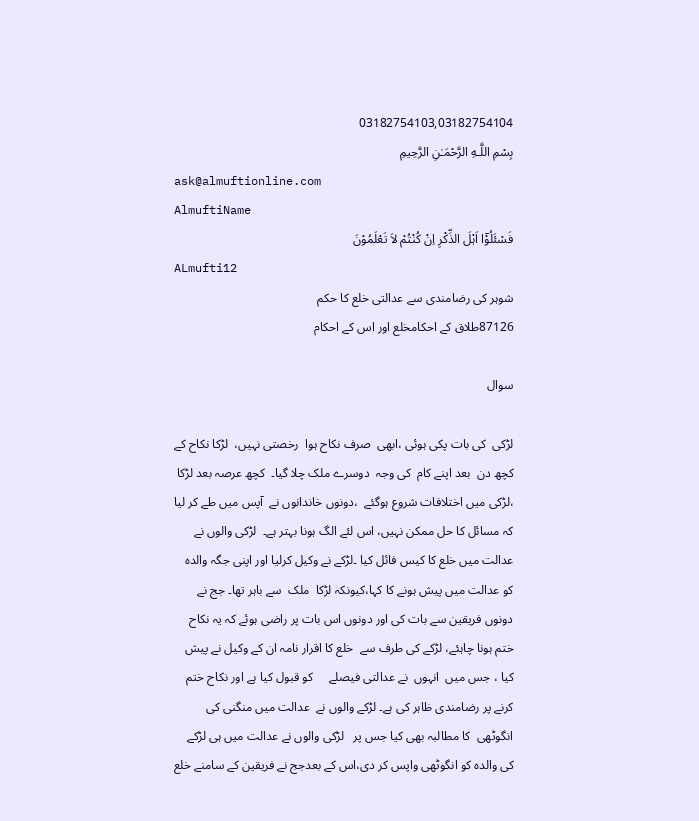03182754103,03182754104
بِسْمِ اللَّـهِ الرَّحْمَـٰنِ الرَّحِيمِ
ask@almuftionline.com
AlmuftiName
فَسْئَلُوْٓا اَہْلَ الذِّکْرِ اِنْ کُنْتُمْ لاَ تَعْلَمُوْنَ
ALmufti12
شوہر کی رضامندی سے عدالتی خلع کا حکم
87126طلاق کے احکامخلع اور اس کے احکام

سوال

لڑکی  کی بات پکی ہوئی ،ابھی  صرف نکاح ہوا  رخصتی نہیں،  لڑکا نکاح کے کچھ دن  بعد اپنے کام  کی وجہ  دوسرے ملک چلا گیا۔  کچھ عرصہ بعد لڑکا ،لڑکی میں اختلافات شروع ہوگئے  ،دونوں خاندانوں نے  آپس میں طے کر لیا کہ مسائل کا حل ممکن نہیں، اس لئے الگ ہونا بہتر ہے۔  لڑکی والوں نے عدالت میں خلع کا کیس فائل کیا ۔لڑکے نے وکیل کرلیا اور اپنی جگہ والدہ کو عدالت میں پیش ہونے کا کہا،کیونکہ لڑکا  ملک  سے باہر تھا۔ جج نے دونوں فریقین سے بات کی اور دونوں اس بات پر راضی ہوئے کہ یہ نکاح ختم ہونا چاہئے، لڑکے کی طرف سے  خلع کا اقرار نامہ ان کے وکیل نے پیش کیا ، جس میں  انہوں  نے عدالتی فیصلے     کو قبول کیا ہے اور نکاح ختم کرنے پر رضامندی ظاہر کی ہے۔ لڑکے والوں نے  عدالت میں منگنی کی انگوٹھی  کا مطالبہ بھی کیا جس پر   لڑکی والوں نے عدالت میں ہی لڑکے کی والدہ کو انگوٹھی واپس کر دی،اس کے بعدجج نے فريقین کے سامنے خلع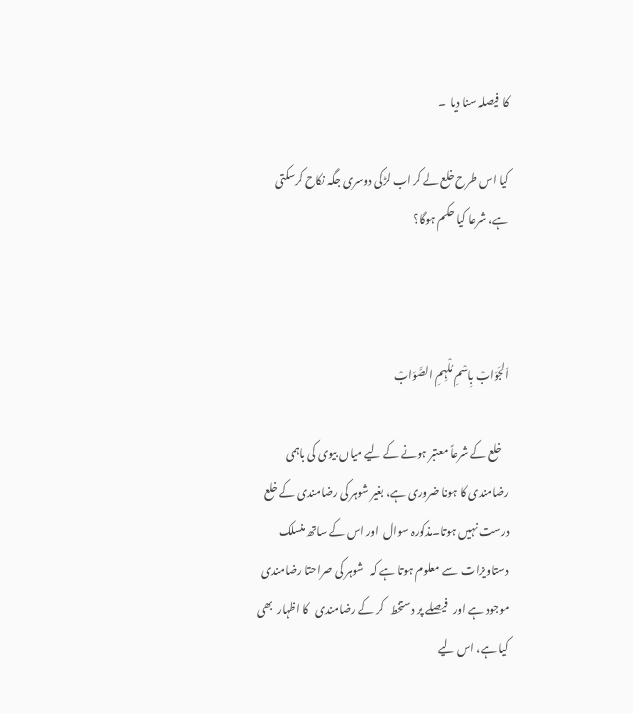کا  فیصلہ سنا دیا  ۔

کیا اس طرح خلع لے کر اب لڑکی دوسری جگہ نکاح کرسکتی ہے، شرعا کیا حکم ہوگا؟



اَلجَوَابْ بِاسْمِ مُلْہِمِ الصَّوَابْ

   خلع کے شرعاً معتبر ہونے کے لیے میاں بیوی کی باہمی رضامندی کا ہونا ضروری ہے، بغیر شوہر کی رضامندی کے خلع درست نہیں ہوتا۔مذکورہ سوال  اور اس کے ساتھ منسلک دستاویزات  سے معلوم ہوتا ہے کہ   شوہر کی صراحتا رضامندی موجود ہے اور   فیصلے پر دستخط   کر کے رضامندی   کا اظہار  بھی کیا ہے، اس لیے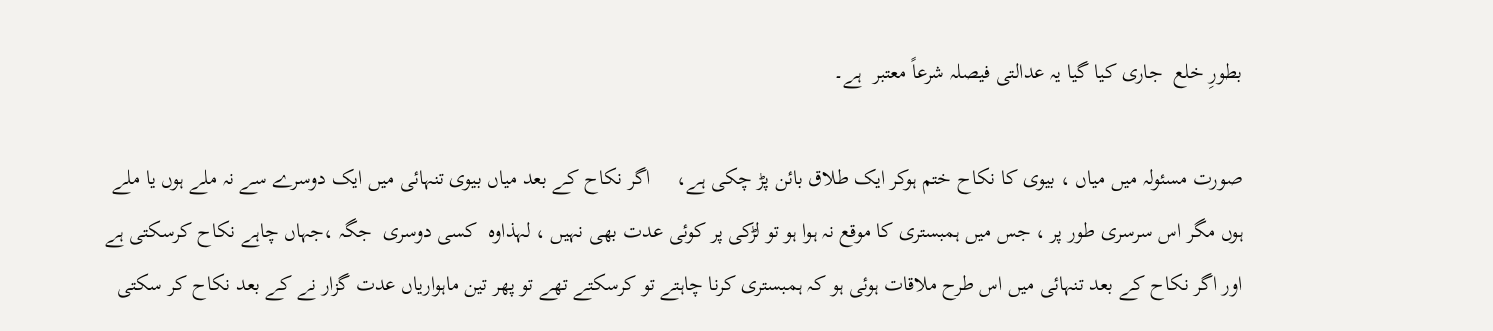بطورِ خلع  جاری کیا گیا یہ عدالتی فیصلہ شرعاً معتبر  ہے۔

صورت مسئولہ میں میاں ، بیوی کا نکاح ختم ہوکر ایک طلاق بائن پڑ چکی ہے،     اگر نکاح کے بعد میاں بیوی تنہائی میں ایک دوسرے سے نہ ملے ہوں یا ملے ہوں مگر اس سرسری طور پر ، جس میں ہمبستری کا موقع نہ ہوا ہو تو لڑکی پر کوئی عدت بھی نہیں ، لہذاوہ  کسی دوسری  جگہ ،جہاں چاہے نکاح کرسکتی ہے اور اگر نکاح کے بعد تنہائی میں اس طرح ملاقات ہوئی ہو کہ ہمبستری کرنا چاہتے تو کرسکتے تھے تو پھر تین ماہواریاں عدت گزار نے کے بعد نکاح کر سکتی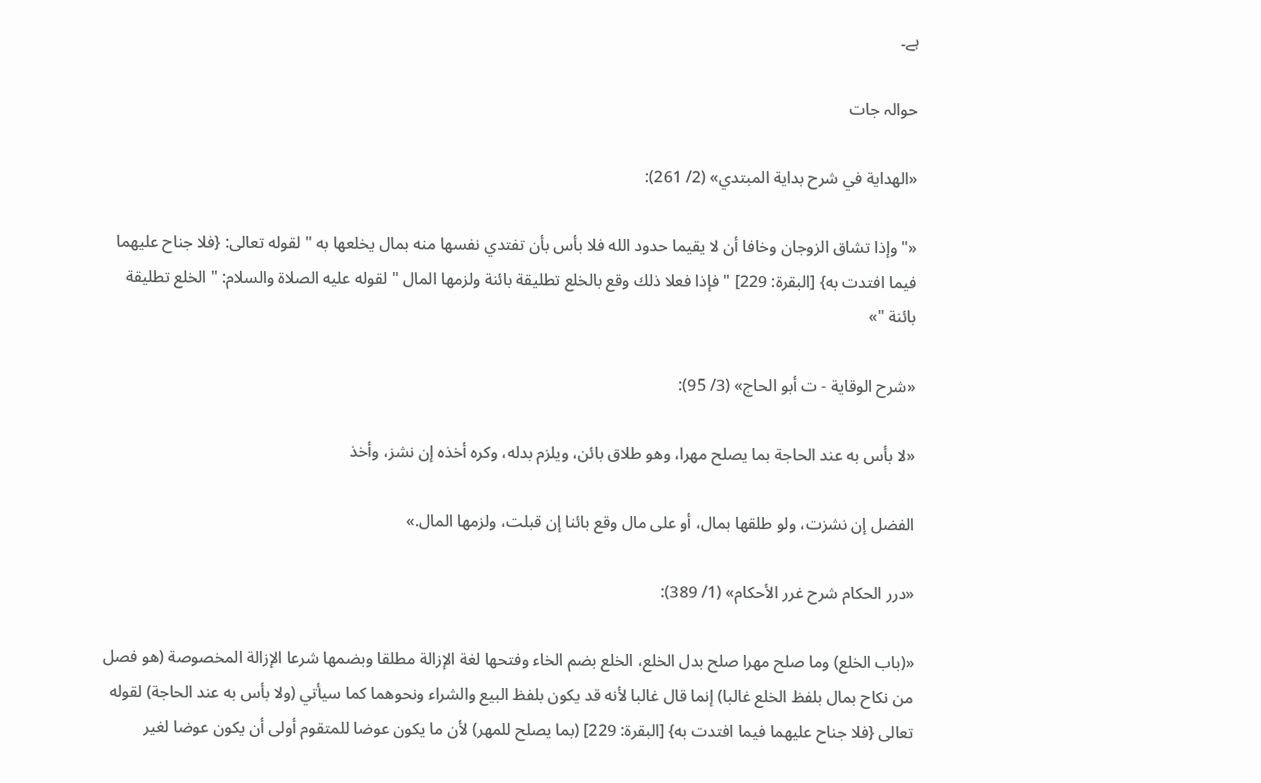ہے۔

حوالہ جات

«الهداية في شرح بداية المبتدي» (2/ 261):

«" وإذا تشاق الزوجان وخافا أن لا يقيما حدود الله فلا بأس بأن تفتدي نفسها منه بمال يخلعها به " لقوله تعالى: {فلا جناح عليهما فيما افتدت به} [البقرة: 229] " فإذا فعلا ذلك وقع بالخلع تطليقة بائنة ولزمها المال " لقوله عليه الصلاة والسلام: " الخلع تطليقة بائنة "»

«شرح الوقاية - ت أبو الحاج» (3/ 95):

«لا بأس به عند الحاجة بما يصلح مهرا، وهو طلاق بائن، ويلزم بدله، وكره أخذه إن نشز، وأخذ

الفضل إن نشزت، ولو طلقها بمال، أو على مال وقع بائنا إن قبلت، ولزمها المال.»

«درر الحكام شرح غرر الأحكام» (1/ 389):

«(باب الخلع) وما صلح مهرا صلح بدل الخلع، الخلع بضم الخاء وفتحها لغة الإزالة مطلقا وبضمها شرعا الإزالة المخصوصة (هو فصل من نكاح بمال بلفظ الخلع غالبا) إنما قال غالبا لأنه قد يكون بلفظ البيع والشراء ونحوهما كما سيأتي (ولا بأس به عند الحاجة) لقوله تعالى {فلا جناح عليهما فيما افتدت به} [البقرة: 229] (بما يصلح للمهر) لأن ما يكون عوضا للمتقوم أولى أن يكون عوضا لغير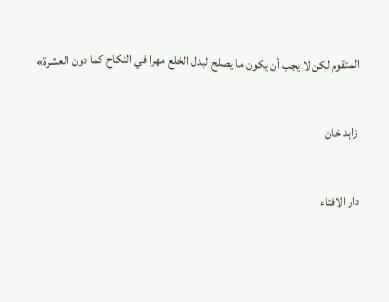المتقوم لكن لا يجب أن يكون ما يصلح لبدل الخلع مهرا في النكاح كما دون العشرة»

 زاہد خان

دار الافتاء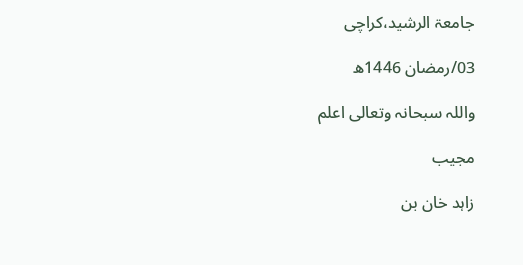جامعۃ الرشید،کراچی

03/رمضان 1446ھ

واللہ سبحانہ وتعالی اعلم

مجیب

زاہد خان بن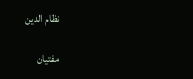نظام الدین

مفتیان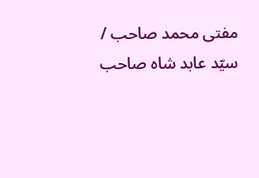مفتی محمد صاحب / سیّد عابد شاہ صاحب